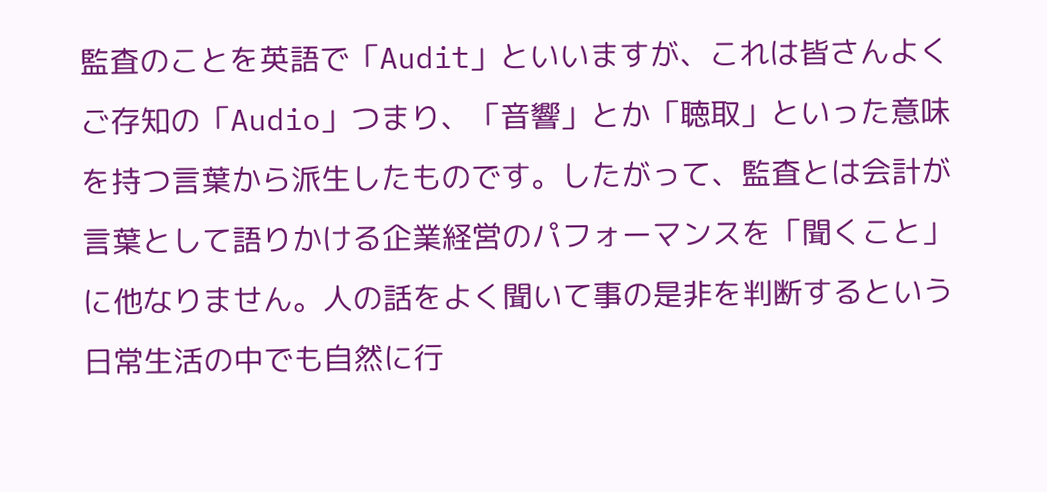監査のことを英語で「Audit」といいますが、これは皆さんよくご存知の「Audio」つまり、「音響」とか「聴取」といった意味を持つ言葉から派生したものです。したがって、監査とは会計が言葉として語りかける企業経営のパフォーマンスを「聞くこと」に他なりません。人の話をよく聞いて事の是非を判断するという日常生活の中でも自然に行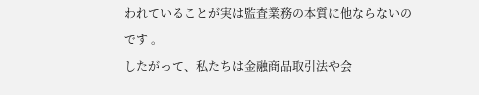われていることが実は監査業務の本質に他ならないのです 。
したがって、私たちは金融商品取引法や会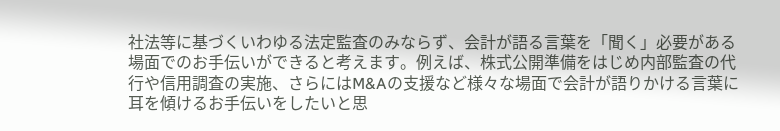社法等に基づくいわゆる法定監査のみならず、会計が語る言葉を「聞く」必要がある場面でのお手伝いができると考えます。例えば、株式公開準備をはじめ内部監査の代行や信用調査の実施、さらにはM&Aの支援など様々な場面で会計が語りかける言葉に耳を傾けるお手伝いをしたいと思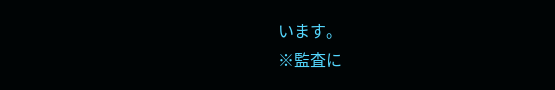います。
※監査に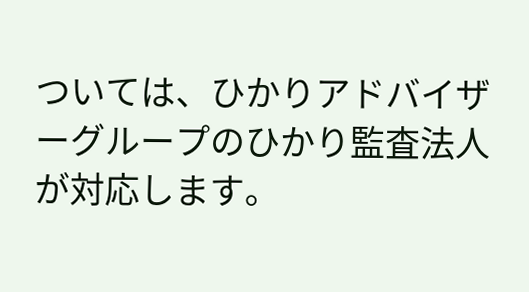ついては、ひかりアドバイザーグループのひかり監査法人が対応します。